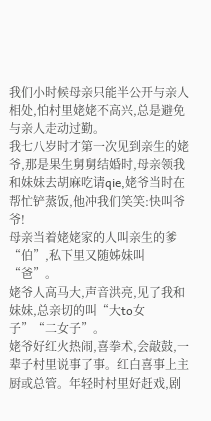我们小时候母亲只能半公开与亲人相处,怕村里姥姥不高兴,总是避免与亲人走动过勤。
我七八岁时才第一次见到亲生的姥爷,那是果生舅舅结婚时,母亲领我和妹妹去胡麻吃请qie,姥爷当时在帮忙铲蒸饭,他冲我们笑笑:快叫爷爷!
母亲当着姥姥家的人叫亲生的爹“伯”,私下里又随姊妹叫“爸”。
姥爷人高马大,声音洪亮,见了我和妹妹,总亲切的叫“大to女子”“二女子”。
姥爷好红火热闹,喜拳术,会敲鼓,一辈子村里说事了事。红白喜事上主厨或总管。年轻时村里好赶戏,剧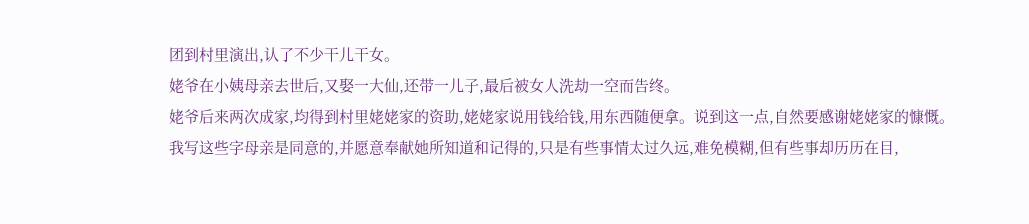团到村里演出,认了不少干儿干女。
姥爷在小姨母亲去世后,又娶一大仙,还带一儿子,最后被女人洗劫一空而告终。
姥爷后来两次成家,均得到村里姥姥家的资助,姥姥家说用钱给钱,用东西随便拿。说到这一点,自然要感谢姥姥家的慷慨。
我写这些字母亲是同意的,并愿意奉献她所知道和记得的,只是有些事情太过久远,难免模糊,但有些事却历历在目,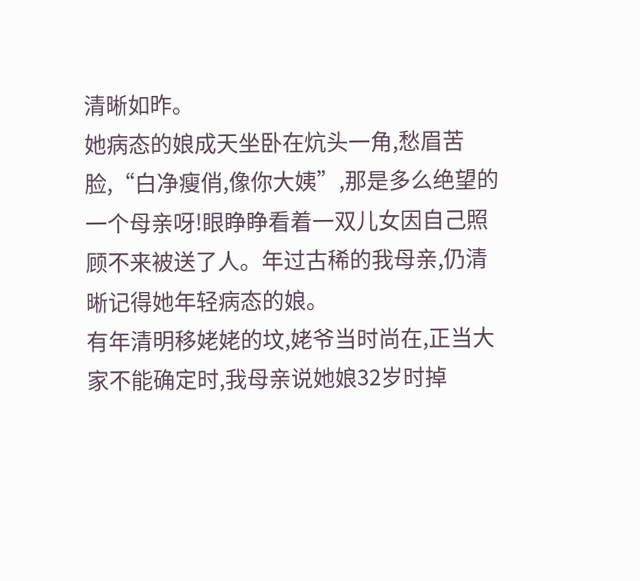清晰如昨。
她病态的娘成天坐卧在炕头一角,愁眉苦脸,“白净瘦俏,像你大姨”,那是多么绝望的一个母亲呀!眼睁睁看着一双儿女因自己照顾不来被送了人。年过古稀的我母亲,仍清晰记得她年轻病态的娘。
有年清明移姥姥的坟,姥爷当时尚在,正当大家不能确定时,我母亲说她娘32岁时掉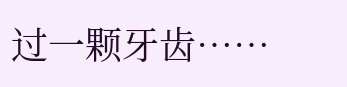过一颗牙齿……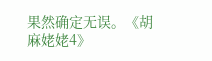果然确定无误。《胡麻姥姥4》